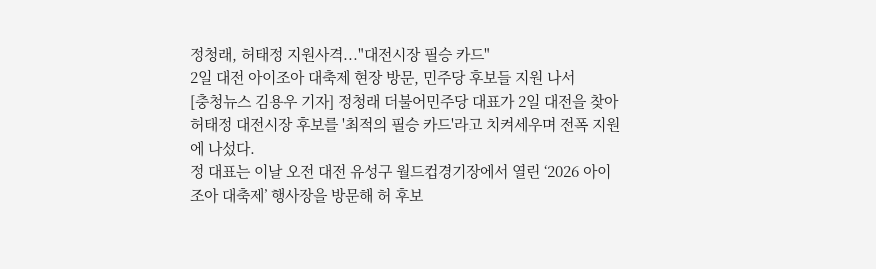정청래, 허태정 지원사격..."대전시장 필승 카드"
2일 대전 아이조아 대축제 현장 방문, 민주당 후보들 지원 나서
[충청뉴스 김용우 기자] 정청래 더불어민주당 대표가 2일 대전을 찾아 허태정 대전시장 후보를 '최적의 필승 카드'라고 치켜세우며 전폭 지원에 나섰다.
정 대표는 이날 오전 대전 유성구 월드컵경기장에서 열린 ‘2026 아이조아 대축제’ 행사장을 방문해 허 후보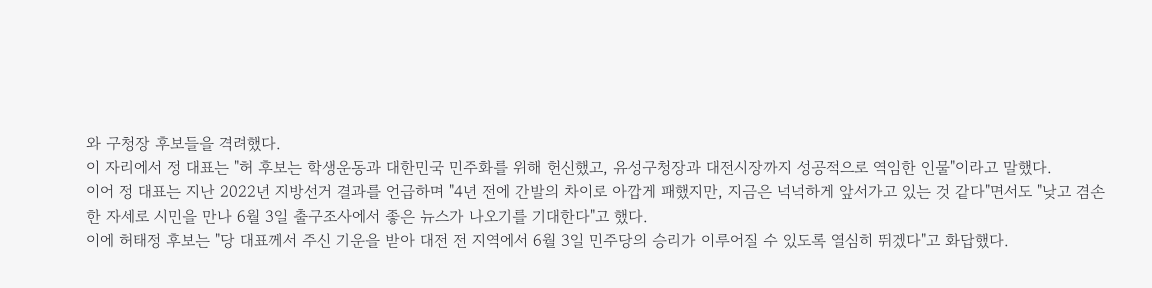와 구청장 후보들을 격려했다.
이 자리에서 정 대표는 "허 후보는 학생운동과 대한민국 민주화를 위해 헌신했고, 유성구청장과 대전시장까지 성공적으로 역임한 인물"이라고 말했다.
이어 정 대표는 지난 2022년 지방선거 결과를 언급하며 "4년 전에 간발의 차이로 아깝게 패했지만, 지금은 넉넉하게 앞서가고 있는 것 같다"면서도 "낮고 겸손한 자세로 시민을 만나 6월 3일 출구조사에서 좋은 뉴스가 나오기를 기대한다"고 했다.
이에 허태정 후보는 "당 대표께서 주신 기운을 받아 대전 전 지역에서 6월 3일 민주당의 승리가 이루어질 수 있도록 열심히 뛰겠다"고 화답했다.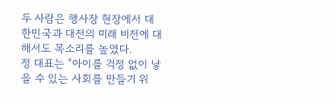두 사람은 행사장 현장에서 대한민국과 대전의 미래 비전에 대해서도 목소리를 높였다.
정 대표는 "아이를 걱정 없이 낳을 수 있는 사회를 만들기 위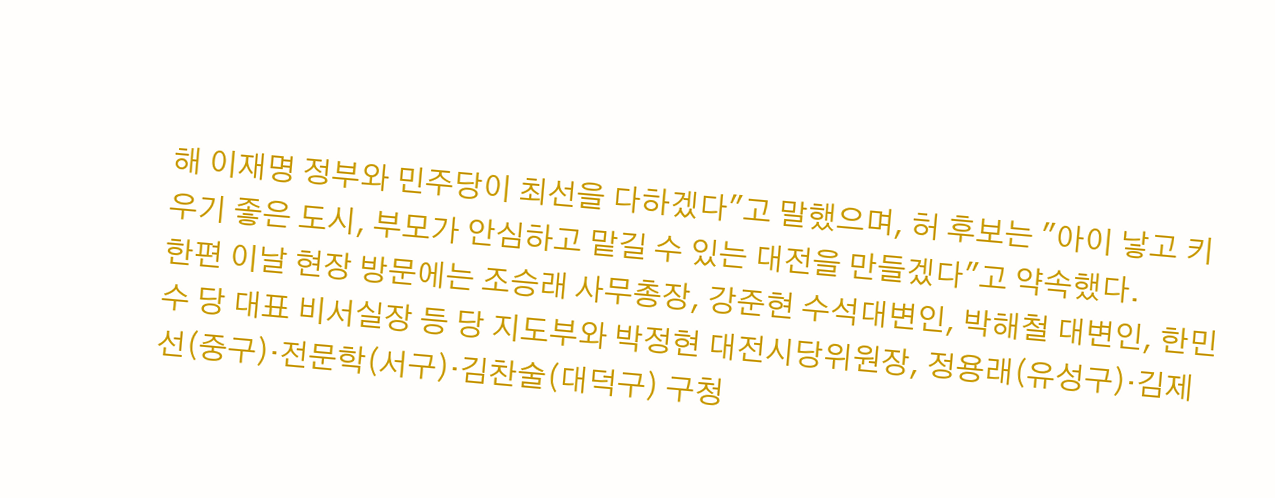해 이재명 정부와 민주당이 최선을 다하겠다"고 말했으며, 허 후보는 "아이 낳고 키우기 좋은 도시, 부모가 안심하고 맡길 수 있는 대전을 만들겠다"고 약속했다.
한편 이날 현장 방문에는 조승래 사무총장, 강준현 수석대변인, 박해철 대변인, 한민수 당 대표 비서실장 등 당 지도부와 박정현 대전시당위원장, 정용래(유성구)·김제선(중구)·전문학(서구)·김찬술(대덕구) 구청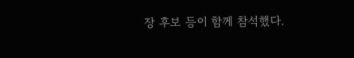장 후보 등이 함께 참석했다.